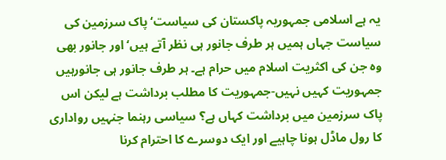یہ ہے اسلامی جمہوریہ پاکستان کی سیاست‘ پاک سرزمین کی سیاست جہاں ہمیں ہر طرف جانور ہی نظر آتے ہیں‘ اور جانور بھی وہ جن کی اکثریت اسلام میں حرام ہے۔ ہر طرف جانور ہی جانورہیں جمہوریت کہیں نہیں-جمہوریت کا مطلب برداشت ہے لیکن اس پاک سرزمین میں برداشت کہاں ہے؟ سیاسی رہنما جنہیں رواداری کا رول ماڈل ہونا چاہیے اور ایک دوسرے کا احترام کرنا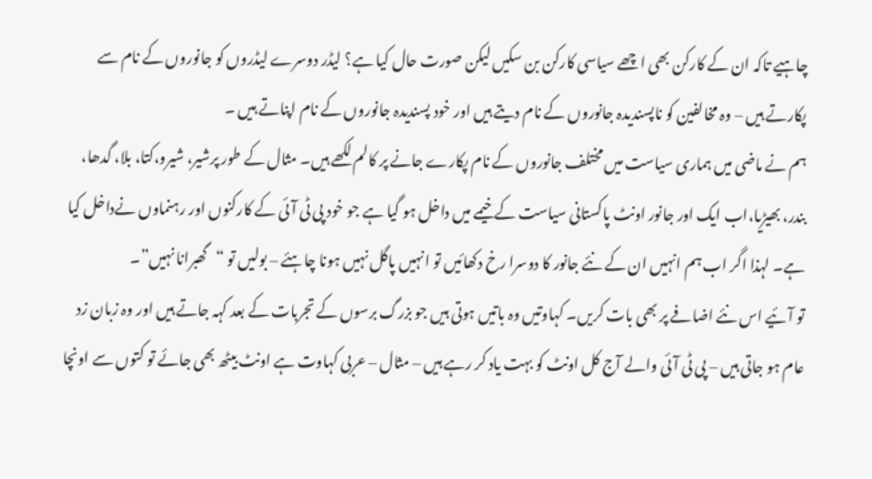چاہیے تاکہ ان کے کارکن بھی اچھے سیاسی کارکن بن سکیں لیکن صورت حال کیا ہے؟ لیڈر دوسرے لیڈروں کو جانوروں کے نام سے پکارتے ہیں – وہ مخالفین کو ناپسندیدہ جانوروں کے نام دیتے ہیں اور خود پسندیدہ جانوروں کے نام اپناتے ہیں ۔
ہم نے ماضی میں ہماری سیاست میں مختلف جانوروں کے نام پکارے جانے پر کالم لکھے ہیں۔ مثال کے طور پرشیر، شیرو،کتا، بلا، گدھا، بندر، بھیڑیا،اب ایک اور جانور اونٹ پاکستانی سیاست کے خیمے میں داخل ہو گیا ہے جو خود پی ٹی آئی کے کارکنوں اور رہنماوں نےداخل کیا ہے۔ لہذا اگر اب ہم انہیں ان کے نئے جانور کا دوسرا رخ دکھائیں تو انہیں پاگل نہیں ہونا چاہئے – بولیں تو “گھبرانا نہیں”۔
تو آئیے اس نئے اضافے پر بھی بات کریں۔ کہاوتیں وہ باتیں ہوتی ہیں جو بزرگ برسوں کے تجربات کے بعد کہہ جاتے ہیں اور وہ زبان زد عام ہو جاتی ہیں – پی ٹی آئی والے آج کل اونٹ کو بہت یاد کر رہے ہیں – مثال – عربی کہاوت ہے اونٹ بیٹھ بھی جائے تو کتوں سے اونچا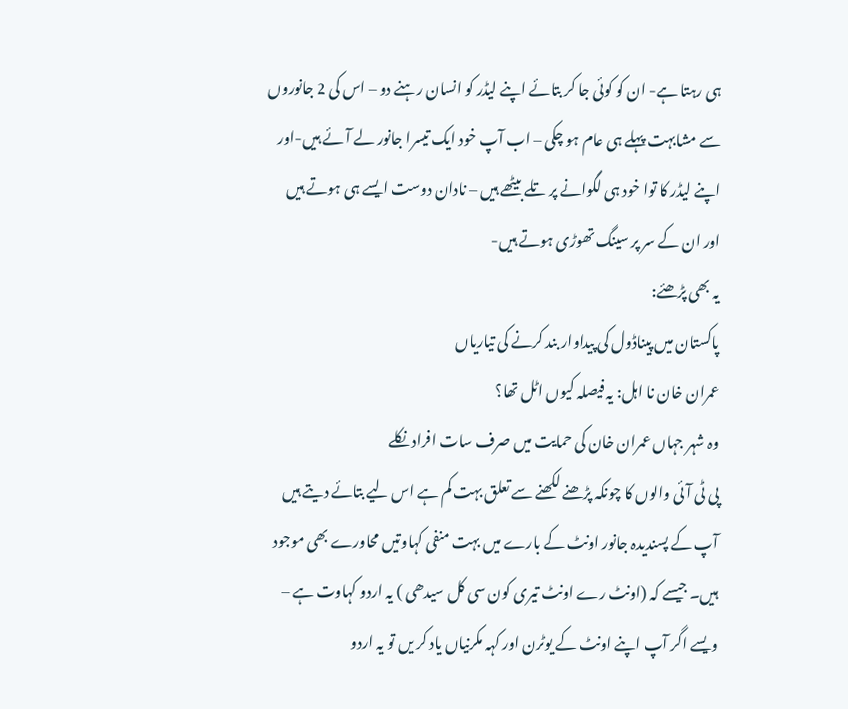ہی رہتا ہے- ان کو کوئی جا کر بتائے اپنے لیڈر کو انسان رہنے دو – اس کی 2 جانوروں سے مشابہت پہلے ہی عام ہو چکی – اب آپ خود ایک تیسرا جانور لے آئے ہیں-اور اپنے لیڈر کا توا خود ہی لگوانے پر تلے بیٹھے ہیں – نادان دوست ایسے ہی ہوتے ہیں اور ان کے سر پر سینگ تھوڑی ہوتے ہیں-
یہ بھی پڑھئے:
پاکستان میں پیناڈول کی پیداوار بند کرنے کی تیاریاں
عمران خان نا اہل: یہ فیصلہ کیوں اٹل تھا؟
وہ شہر جہاں عمران خان کی حمایت میں صرف سات افراد نکلے
پی ٹی آئی والوں کا چونکہ پڑھنے لکھنے سے تعلق بہت کم ہے اس لیے بتائے دیتے ہیں آپ کے پسندیدہ جانور اونٹ کے بارے میں بہت منفی کہاوتیں محاورے بھی موجود ہیں۔ جیسے کہ (اونٹ رے اونٹ تیری کون سی کل سیدھی ) یہ اردو کہاوت ہے – ویسے اگر آپ اپنے اونٹ کے یوٹرن اور کہہ مکرنیاں یاد کر یں تو یہ اردو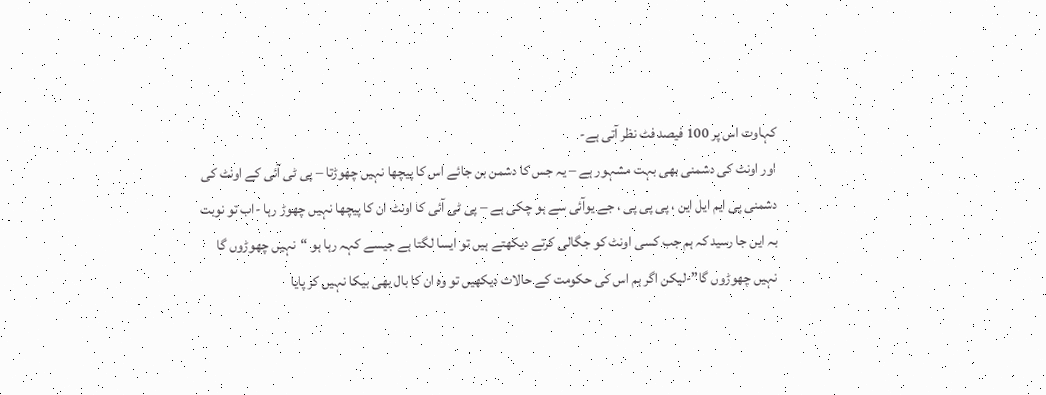کہاوت اس پر 100 فیصد فٹ نظر آتی ہے-
اور اونٹ کی دشمنی بھی بہت مشہور ہے – یہ جس کا دشمن بن جائے اس کا پیچھا نہیں چھوڑتا – پی ٹی آئی کے اونٹ کی دشمنی پی ایم ایل این ، پی پی پی ، جے یوآئی سے ہو چکی ہے – پی ٹی آئی کا اونٹ ان کا پیچھا نہیں چھوڑ رہا -اب تو نوبت بہ ایں جا رسید کہ ہم جب کسی اونٹ کو جگالی کرتے دیکھتے ہیں تو ایسا لگتا ہے جیسے کہہ رہا ہو “نہیں چھوڑوں گا نہیں چھوڑوں گا”-لیکن اگر ہم اس کی حکومت کے حالات دیکھیں تو وہ ان کا بال بھی بیکا نہیں کر پایا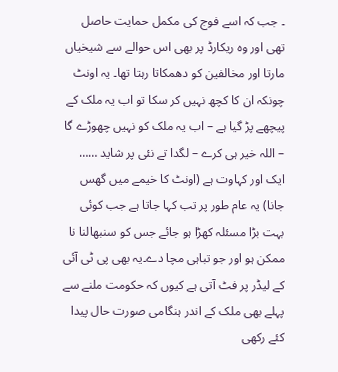۔ جب کہ اسے فوج کی مکمل حمایت حاصل تھی اور وہ ریکارڈ پر بھی اس حوالے سے شیخیاں مارتا اور مخالفین کو دھمکاتا رہتا تھا۔ یہ اونٹ چونکہ ان کا کچھ نہیں کر سکا تو اب یہ ملک کے پیچھے پڑ گیا ہے – اب یہ ملک کو نہیں چھوڑے گا – اللہ خیر ہی کرے – لگدا تے نئی پر شاید ……
ایک اور کہاوت ہے (اونٹ کا خیمے میں گھس جانا) یہ عام طور پر تب کہا جاتا ہے جب کوئی بہت بڑا مسئلہ کھڑا ہو جائے جس کو سنبھالنا نا ممکن ہو اور جو تباہی مچا دے۔یہ بھی پی ٹی آئی کے لیڈر پر فٹ آتی ہے کیوں کہ حکومت ملنے سے پہلے بھی ملک کے اندر ہنگامی صورت حال پیدا کئے رکھی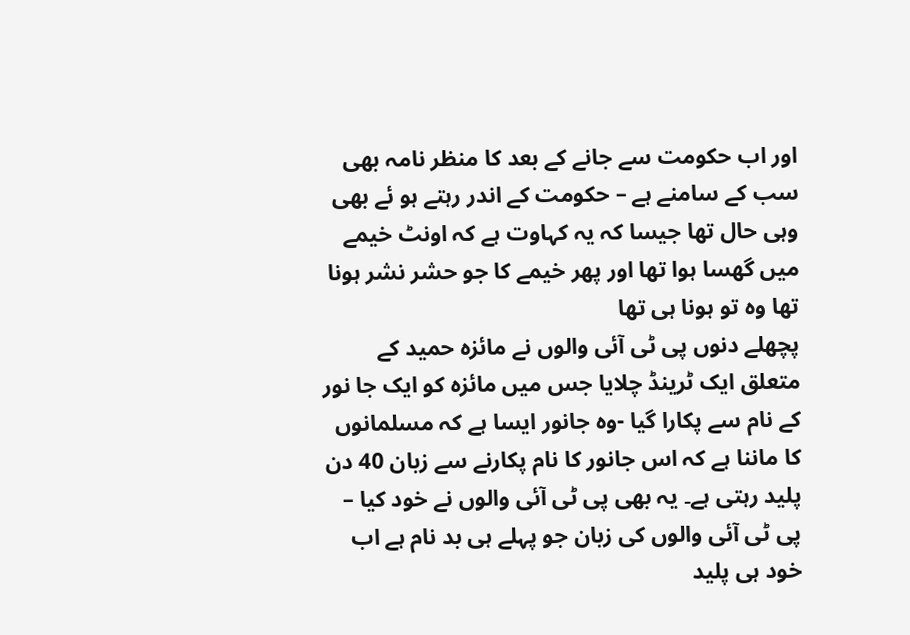اور اب حکومت سے جانے کے بعد کا منظر نامہ بھی سب کے سامنے ہے – حکومت کے اندر رہتے ہو ئے بھی وہی حال تھا جیسا کہ یہ کہاوت ہے کہ اونٹ خیمے میں گھسا ہوا تھا اور پھر خیمے کا جو حشر نشر ہونا تھا وہ تو ہونا ہی تھا
پچھلے دنوں پی ٹی آئی والوں نے مائزہ حمید کے متعلق ایک ٹرینڈ چلایا جس میں مائزہ کو ایک جا نور کے نام سے پکارا گیا -وہ جانور ایسا ہے کہ مسلمانوں کا ماننا ہے کہ اس جانور کا نام پکارنے سے زبان 40 دن پلید رہتی ہے۔ یہ بھی پی ٹی آئی والوں نے خود کیا – پی ٹی آئی والوں کی زبان جو پہلے ہی بد نام ہے اب خود ہی پلید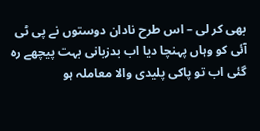بھی کر لی – اس طرح نادان دوستوں نے پی ٹی آئی کو وہاں پہنچا دیا اب بدزبانی بہت پیچھے رہ گئی اب تو پاکی پلیدی والا معاملہ ہو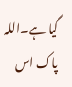گیا ہے۔اللہ پاک اس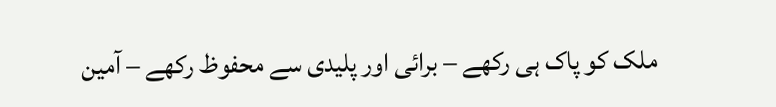ملک کو پاک ہی رکھے – برائی اور پلیدی سے محفوظ رکھے – آمین